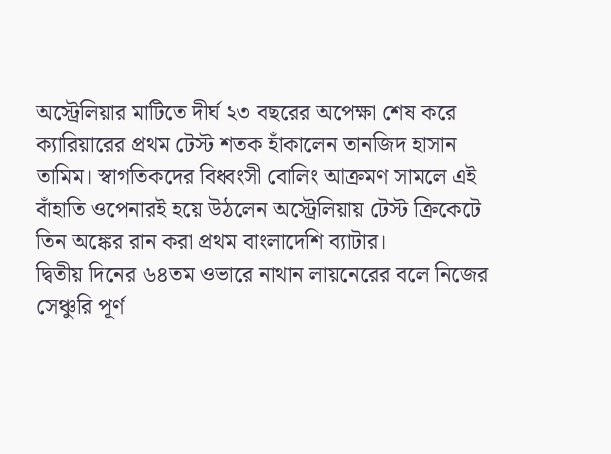অস্ট্রেলিয়ার মাটিতে দীর্ঘ ২৩ বছরের অপেক্ষা শেষ করে ক্যারিয়ারের প্রথম টেস্ট শতক হাঁকালেন তানজিদ হাসান তামিম। স্বাগতিকদের বিধ্বংসী বোলিং আক্রমণ সামলে এই বাঁহাতি ওপেনারই হয়ে উঠলেন অস্ট্রেলিয়ায় টেস্ট ক্রিকেটে তিন অঙ্কের রান করা প্রথম বাংলাদেশি ব্যাটার।
দ্বিতীয় দিনের ৬৪তম ওভারে নাথান লায়নেরের বলে নিজের সেঞ্চুরি পূর্ণ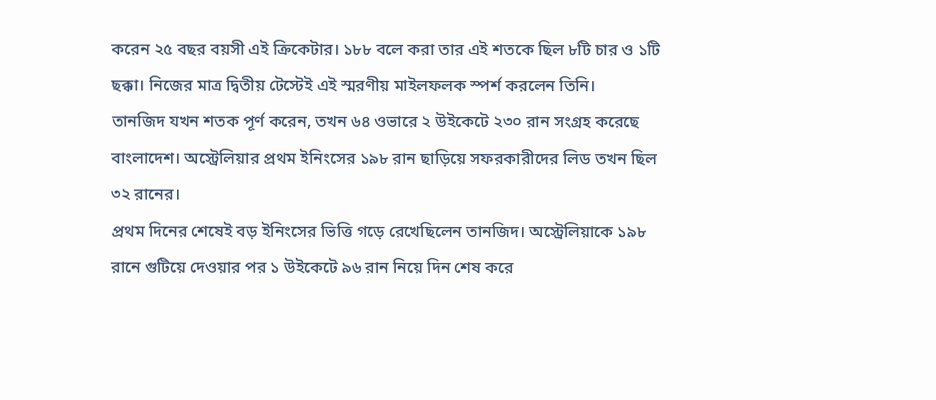করেন ২৫ বছর বয়সী এই ক্রিকেটার। ১৮৮ বলে করা তার এই শতকে ছিল ৮টি চার ও ১টি ছক্কা। নিজের মাত্র দ্বিতীয় টেস্টেই এই স্মরণীয় মাইলফলক স্পর্শ করলেন তিনি।
তানজিদ যখন শতক পূর্ণ করেন, তখন ৬৪ ওভারে ২ উইকেটে ২৩০ রান সংগ্রহ করেছে বাংলাদেশ। অস্ট্রেলিয়ার প্রথম ইনিংসের ১৯৮ রান ছাড়িয়ে সফরকারীদের লিড তখন ছিল ৩২ রানের।
প্রথম দিনের শেষেই বড় ইনিংসের ভিত্তি গড়ে রেখেছিলেন তানজিদ। অস্ট্রেলিয়াকে ১৯৮ রানে গুটিয়ে দেওয়ার পর ১ উইকেটে ৯৬ রান নিয়ে দিন শেষ করে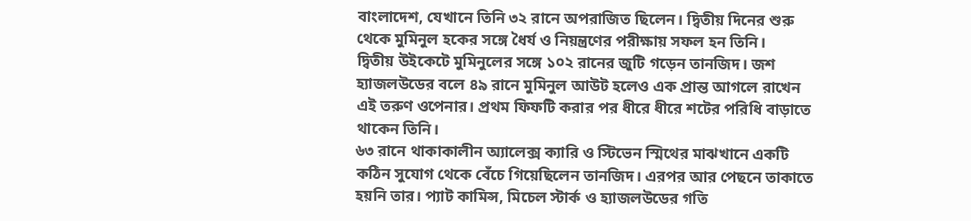বাংলাদেশ, যেখানে তিনি ৩২ রানে অপরাজিত ছিলেন। দ্বিতীয় দিনের শুরু থেকে মুমিনুল হকের সঙ্গে ধৈর্য ও নিয়ন্ত্রণের পরীক্ষায় সফল হন তিনি।
দ্বিতীয় উইকেটে মুমিনুলের সঙ্গে ১০২ রানের জুটি গড়েন তানজিদ। জশ হ্যাজলউডের বলে ৪৯ রানে মুমিনুল আউট হলেও এক প্রান্ত আগলে রাখেন এই তরুণ ওপেনার। প্রথম ফিফটি করার পর ধীরে ধীরে শটের পরিধি বাড়াতে থাকেন তিনি।
৬৩ রানে থাকাকালীন অ্যালেক্স ক্যারি ও স্টিভেন স্মিথের মাঝখানে একটি কঠিন সুযোগ থেকে বেঁচে গিয়েছিলেন তানজিদ। এরপর আর পেছনে তাকাতে হয়নি তার। প্যাট কামিন্স, মিচেল স্টার্ক ও হ্যাজলউডের গতি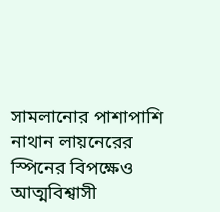সামলানোর পাশাপাশি নাথান লায়নেরের স্পিনের বিপক্ষেও আত্মবিশ্বাসী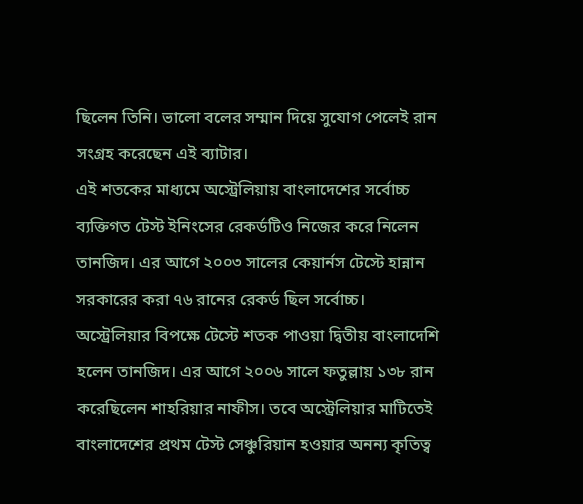ছিলেন তিনি। ভালো বলের সম্মান দিয়ে সুযোগ পেলেই রান সংগ্রহ করেছেন এই ব্যাটার।
এই শতকের মাধ্যমে অস্ট্রেলিয়ায় বাংলাদেশের সর্বোচ্চ ব্যক্তিগত টেস্ট ইনিংসের রেকর্ডটিও নিজের করে নিলেন তানজিদ। এর আগে ২০০৩ সালের কেয়ার্নস টেস্টে হান্নান সরকারের করা ৭৬ রানের রেকর্ড ছিল সর্বোচ্চ।
অস্ট্রেলিয়ার বিপক্ষে টেস্টে শতক পাওয়া দ্বিতীয় বাংলাদেশি হলেন তানজিদ। এর আগে ২০০৬ সালে ফতুল্লায় ১৩৮ রান করেছিলেন শাহরিয়ার নাফীস। তবে অস্ট্রেলিয়ার মাটিতেই বাংলাদেশের প্রথম টেস্ট সেঞ্চুরিয়ান হওয়ার অনন্য কৃতিত্ব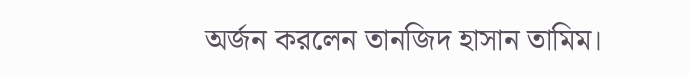অর্জন করলেন তানজিদ হাসান তামিম।